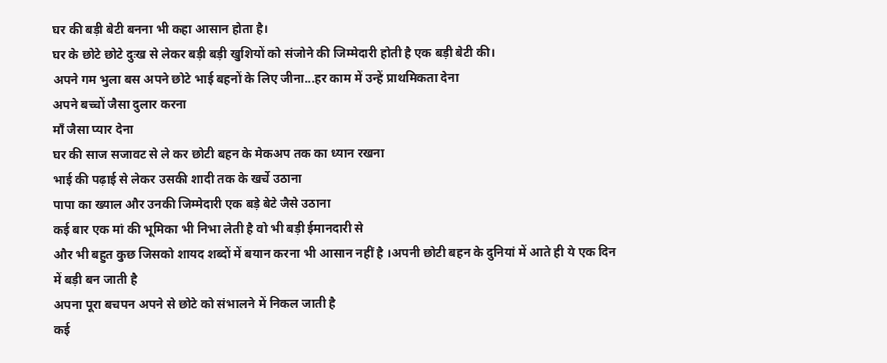घर की बड़ी बेटी बनना भी कहा आसान होता है।
घर के छोटे छोटे दुःख से लेकर बड़ी बड़ी खुशियों को संजोने की जिम्मेदारी होती है एक बड़ी बेटी की।
अपने गम भुला बस अपने छोटे भाई बहनों के लिए जीना...हर काम में उन्हें प्राथमिकता देना
अपने बच्चों जैसा दुलार करना
मॉं जैसा प्यार देना
घर की साज सजावट से ले कर छोटी बहन के मेकअप तक का ध्यान रखना
भाई की पढ़ाई से लेकर उसकी शादी तक के खर्चे उठाना
पापा का ख्याल और उनकी जिम्मेदारी एक बड़े बेटे जैसे उठाना
कई बार एक मां की भूमिका भी निभा लेती है वो भी बड़ी ईमानदारी से
और भी बहुत कुछ जिसको शायद शब्दों में बयान करना भी आसान नहीं है ।अपनी छोटी बहन के दुनियां में आते ही ये एक दिन में बड़ी बन जाती है
अपना पूरा बचपन अपने से छोटे को संभालने में निकल जाती है
कई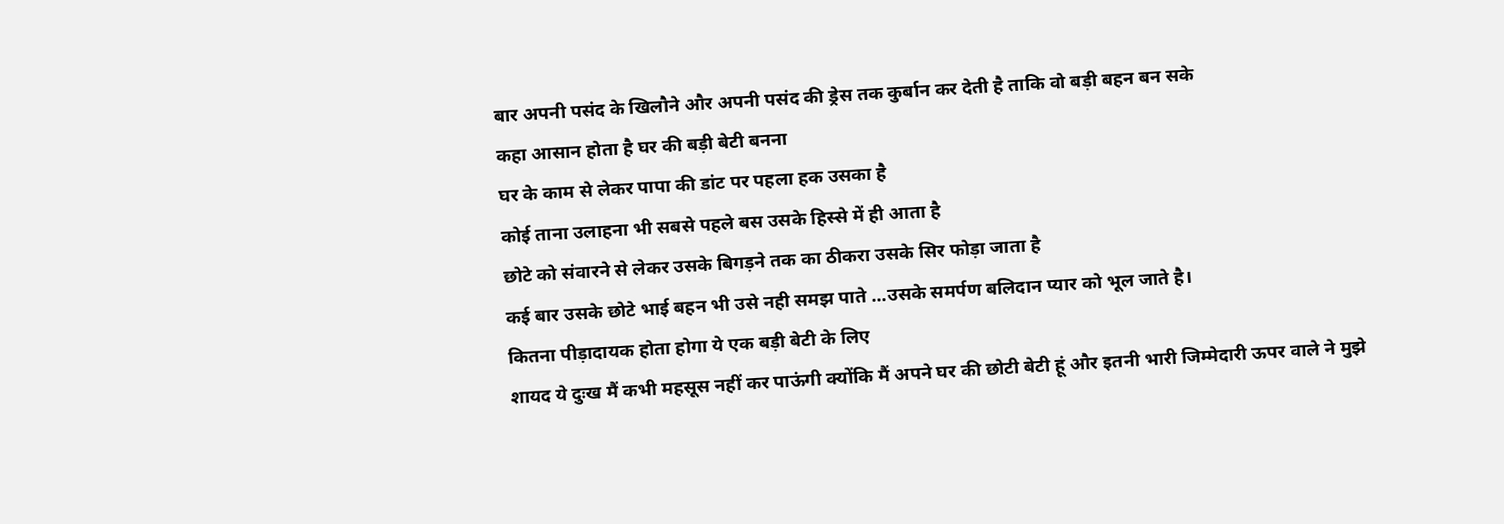बार अपनी पसंद के खिलौने और अपनी पसंद की ड्रेस तक कुर्बान कर देती है ताकि वो बड़ी बहन बन सके
कहा आसान होता है घर की बड़ी बेटी बनना
घर के काम से लेकर पापा की डांट पर पहला हक उसका है
कोई ताना उलाहना भी सबसे पहले बस उसके हिस्से में ही आता है
छोटे को संवारने से लेकर उसके बिगड़ने तक का ठीकरा उसके सिर फोड़ा जाता है
कई बार उसके छोटे भाई बहन भी उसे नही समझ पाते ...उसके समर्पण बलिदान प्यार को भूल जाते है।
कितना पीड़ादायक होता होगा ये एक बड़ी बेटी के लिए
शायद ये दुःख मैं कभी महसूस नहीं कर पाऊंगी क्योंकि मैं अपने घर की छोटी बेटी हूं और इतनी भारी जिम्मेदारी ऊपर वाले ने मुझे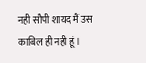नही सौपी शायद मैं उस काबिल ही नही हूं ।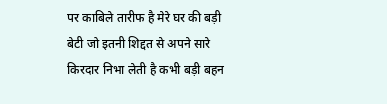पर काबिले तारीफ है मेरे घर की बड़ी बेटी जो इतनी शिद्दत से अपने सारे किरदार निभा लेती है कभी बड़ी बहन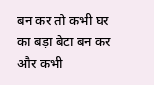बन कर तो कभी घर का बड़ा बेटा बन कर और कभी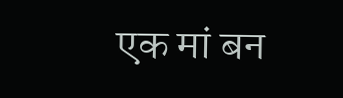एक मां बन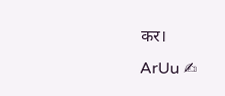कर।
ArUu ✍